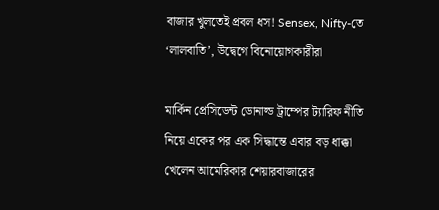বাজার খুলতেই প্রবল ধস! Sensex, Nifty-তে ‘লালবাতি’, উদ্বেগে বিনোয়োগকারীরা

মার্কিন প্রেসিডেন্ট ডোনাল্ড ট্রাম্পের ট্যারিফ নীতি নিয়ে একের পর এক সিদ্ধান্তে এবার বড় ধাক্কা খেলেন আমেরিকার শেয়ারবাজারের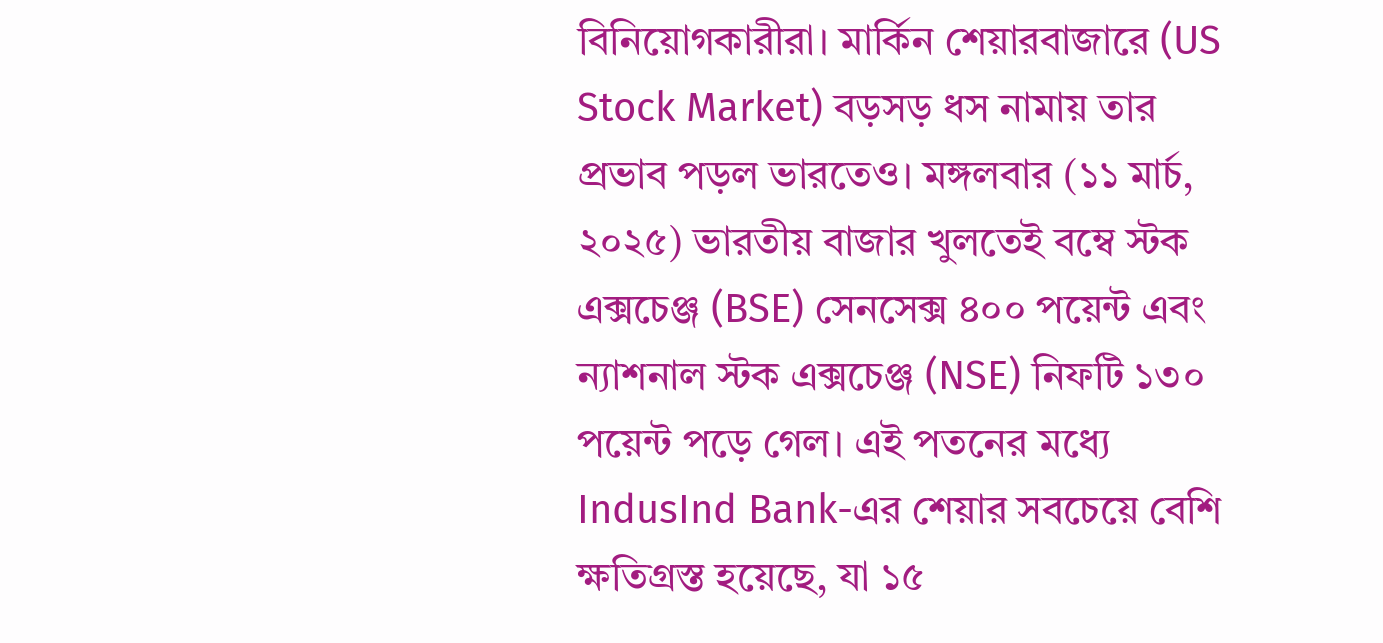বিনিয়োগকারীরা। মার্কিন শেয়ারবাজারে (US Stock Market) বড়সড় ধস নামায় তার প্রভাব পড়ল ভারতেও। মঙ্গলবার (১১ মার্চ, ২০২৫) ভারতীয় বাজার খুলতেই বম্বে স্টক এক্সচেঞ্জ (BSE) সেনসেক্স ৪০০ পয়েন্ট এবং ন্যাশনাল স্টক এক্সচেঞ্জ (NSE) নিফটি ১৩০ পয়েন্ট পড়ে গেল। এই পতনের মধ্যে IndusInd Bank-এর শেয়ার সবচেয়ে বেশি ক্ষতিগ্রস্ত হয়েছে, যা ১৫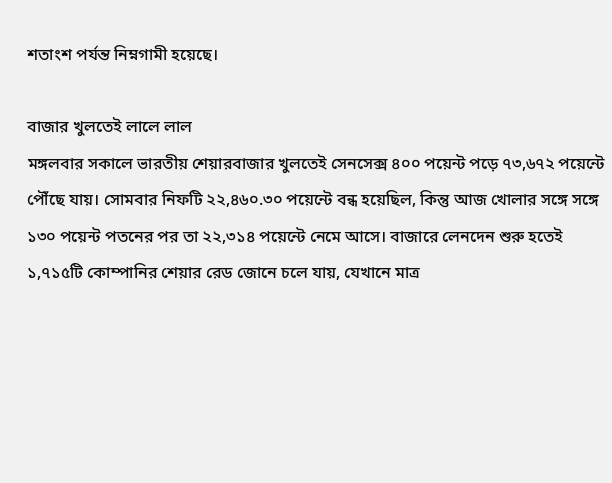শতাংশ পর্যন্ত নিম্নগামী হয়েছে।

বাজার খুলতেই লালে লাল
মঙ্গলবার সকালে ভারতীয় শেয়ারবাজার খুলতেই সেনসেক্স ৪০০ পয়েন্ট পড়ে ৭৩,৬৭২ পয়েন্টে পৌঁছে যায়। সোমবার নিফটি ২২,৪৬০.৩০ পয়েন্টে বন্ধ হয়েছিল, কিন্তু আজ খোলার সঙ্গে সঙ্গে ১৩০ পয়েন্ট পতনের পর তা ২২,৩১৪ পয়েন্টে নেমে আসে। বাজারে লেনদেন শুরু হতেই ১,৭১৫টি কোম্পানির শেয়ার রেড জোনে চলে যায়, যেখানে মাত্র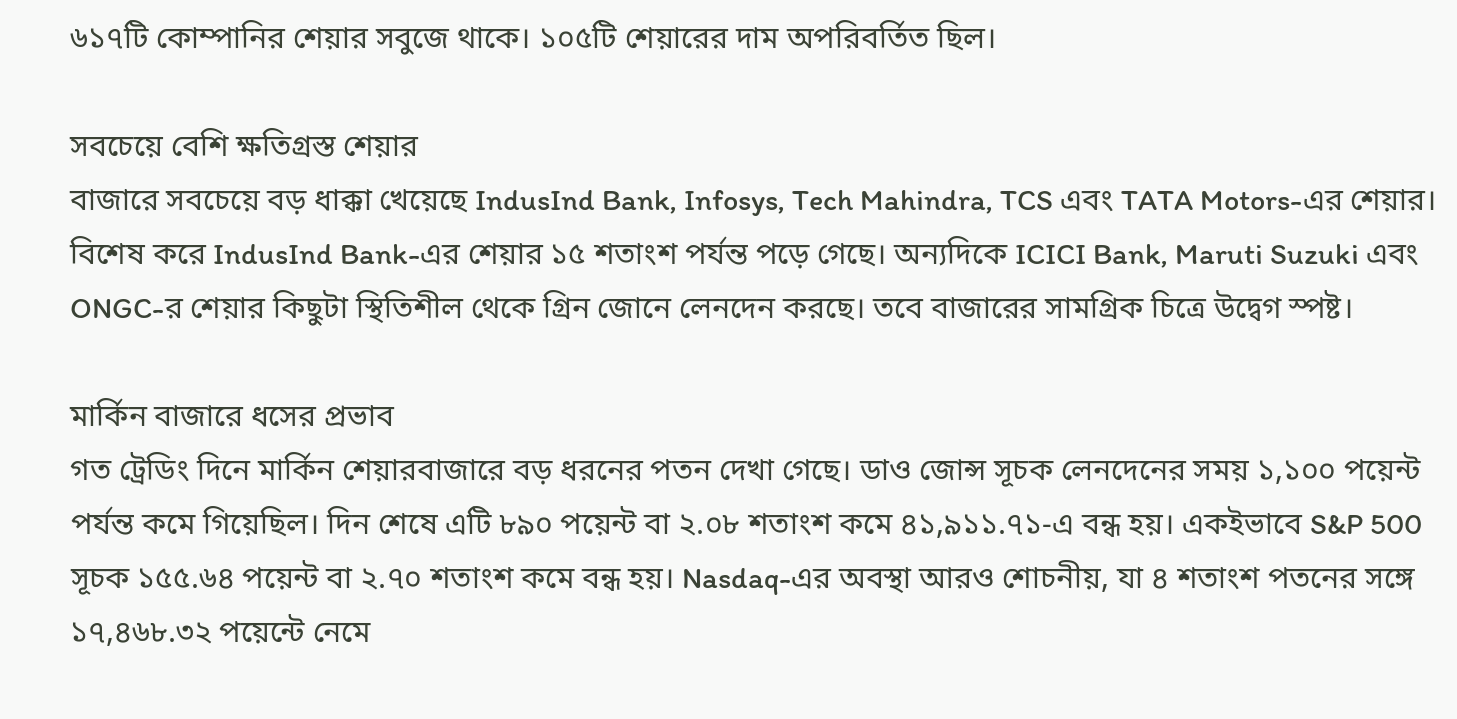৬১৭টি কোম্পানির শেয়ার সবুজে থাকে। ১০৫টি শেয়ারের দাম অপরিবর্তিত ছিল।

সবচেয়ে বেশি ক্ষতিগ্রস্ত শেয়ার
বাজারে সবচেয়ে বড় ধাক্কা খেয়েছে IndusInd Bank, Infosys, Tech Mahindra, TCS এবং TATA Motors-এর শেয়ার। বিশেষ করে IndusInd Bank-এর শেয়ার ১৫ শতাংশ পর্যন্ত পড়ে গেছে। অন্যদিকে ICICI Bank, Maruti Suzuki এবং ONGC-র শেয়ার কিছুটা স্থিতিশীল থেকে গ্রিন জোনে লেনদেন করছে। তবে বাজারের সামগ্রিক চিত্রে উদ্বেগ স্পষ্ট।

মার্কিন বাজারে ধসের প্রভাব
গত ট্রেডিং দিনে মার্কিন শেয়ারবাজারে বড় ধরনের পতন দেখা গেছে। ডাও জোন্স সূচক লেনদেনের সময় ১,১০০ পয়েন্ট পর্যন্ত কমে গিয়েছিল। দিন শেষে এটি ৮৯০ পয়েন্ট বা ২.০৮ শতাংশ কমে ৪১,৯১১.৭১-এ বন্ধ হয়। একইভাবে S&P 500 সূচক ১৫৫.৬৪ পয়েন্ট বা ২.৭০ শতাংশ কমে বন্ধ হয়। Nasdaq-এর অবস্থা আরও শোচনীয়, যা ৪ শতাংশ পতনের সঙ্গে ১৭,৪৬৮.৩২ পয়েন্টে নেমে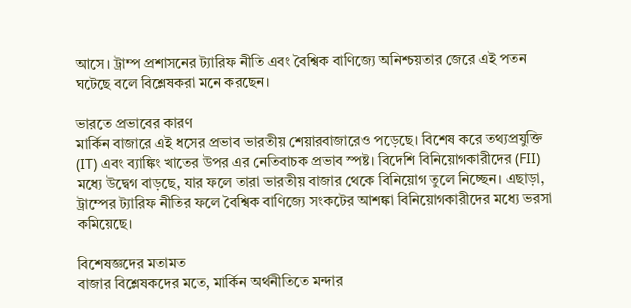আসে। ট্রাম্প প্রশাসনের ট্যারিফ নীতি এবং বৈশ্বিক বাণিজ্যে অনিশ্চয়তার জেরে এই পতন ঘটেছে বলে বিশ্লেষকরা মনে করছেন।

ভারতে প্রভাবের কারণ
মার্কিন বাজারে এই ধসের প্রভাব ভারতীয় শেয়ারবাজারেও পড়েছে। বিশেষ করে তথ্যপ্রযুক্তি (IT) এবং ব্যাঙ্কিং খাতের উপর এর নেতিবাচক প্রভাব স্পষ্ট। বিদেশি বিনিয়োগকারীদের (FII) মধ্যে উদ্বেগ বাড়ছে, যার ফলে তারা ভারতীয় বাজার থেকে বিনিয়োগ তুলে নিচ্ছেন। এছাড়া, ট্রাম্পের ট্যারিফ নীতির ফলে বৈশ্বিক বাণিজ্যে সংকটের আশঙ্কা বিনিয়োগকারীদের মধ্যে ভরসা কমিয়েছে।

বিশেষজ্ঞদের মতামত
বাজার বিশ্লেষকদের মতে, মার্কিন অর্থনীতিতে মন্দার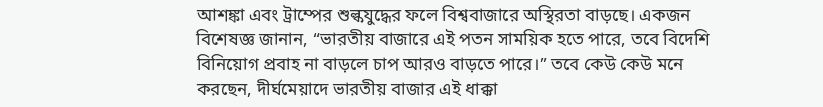আশঙ্কা এবং ট্রাম্পের শুল্কযুদ্ধের ফলে বিশ্ববাজারে অস্থিরতা বাড়ছে। একজন বিশেষজ্ঞ জানান, “ভারতীয় বাজারে এই পতন সাময়িক হতে পারে, তবে বিদেশি বিনিয়োগ প্রবাহ না বাড়লে চাপ আরও বাড়তে পারে।” তবে কেউ কেউ মনে করছেন, দীর্ঘমেয়াদে ভারতীয় বাজার এই ধাক্কা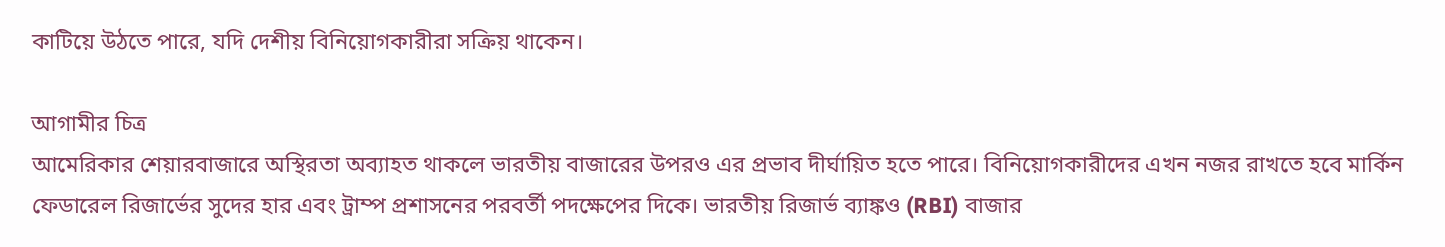কাটিয়ে উঠতে পারে, যদি দেশীয় বিনিয়োগকারীরা সক্রিয় থাকেন।

আগামীর চিত্র
আমেরিকার শেয়ারবাজারে অস্থিরতা অব্যাহত থাকলে ভারতীয় বাজারের উপরও এর প্রভাব দীর্ঘায়িত হতে পারে। বিনিয়োগকারীদের এখন নজর রাখতে হবে মার্কিন ফেডারেল রিজার্ভের সুদের হার এবং ট্রাম্প প্রশাসনের পরবর্তী পদক্ষেপের দিকে। ভারতীয় রিজার্ভ ব্যাঙ্কও (RBI) বাজার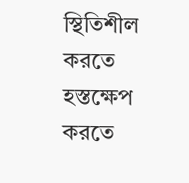স্থিতিশীল করতে হস্তক্ষেপ করতে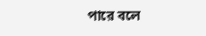পারে বলে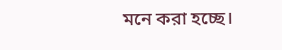মনে করা হচ্ছে।